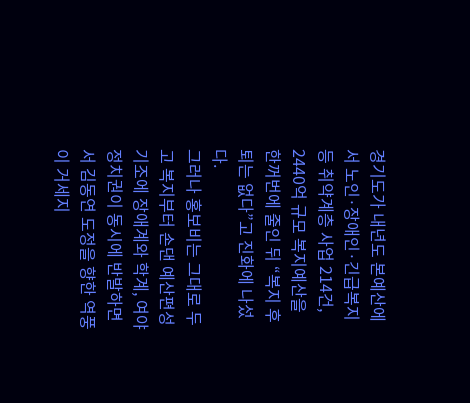경기도가 내년도 본예산에서 노인·장애인·긴급복지 등 취약계층 사업 214건, 2440억 규모 복지예산을 한꺼번에 줄인 뒤 “복지 후퇴는 없다”고 진화에 나섰다.
그러나 홍보비는 그대로 두고 복지부터 손댄 예산편성 기조에 장애계와 학계, 여야 정치권이 동시에 반발하면서 김동연 도정을 향한 역풍이 거세지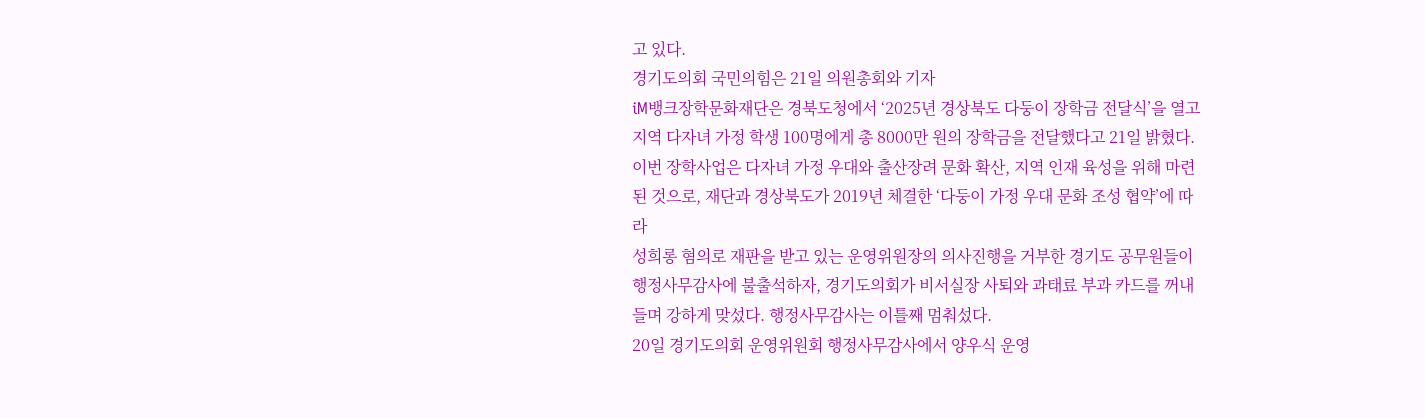고 있다.
경기도의회 국민의힘은 21일 의원총회와 기자
iM뱅크장학문화재단은 경북도청에서 ‘2025년 경상북도 다둥이 장학금 전달식’을 열고 지역 다자녀 가정 학생 100명에게 총 8000만 원의 장학금을 전달했다고 21일 밝혔다.
이번 장학사업은 다자녀 가정 우대와 출산장려 문화 확산, 지역 인재 육성을 위해 마련된 것으로, 재단과 경상북도가 2019년 체결한 ‘다둥이 가정 우대 문화 조성 협약’에 따라
성희롱 혐의로 재판을 받고 있는 운영위원장의 의사진행을 거부한 경기도 공무원들이 행정사무감사에 불출석하자, 경기도의회가 비서실장 사퇴와 과태료 부과 카드를 꺼내들며 강하게 맞섰다. 행정사무감사는 이틀째 멈춰섰다.
20일 경기도의회 운영위원회 행정사무감사에서 양우식 운영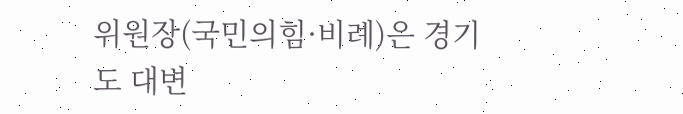위원장(국민의힘·비례)은 경기도 대변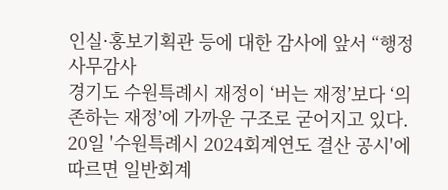인실·홍보기획관 등에 대한 감사에 앞서 “행정사무감사
경기도 수원특례시 재정이 ‘버는 재정’보다 ‘의존하는 재정’에 가까운 구조로 굳어지고 있다.
20일 '수원특례시 2024회계연도 결산 공시'에 따르면 일반회계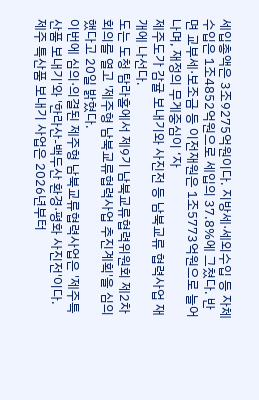세입총액은 3조9275억원이다. 지방세·세외수입 등 자체수입은 1조4852억원으로 세입의 37.8%에 그쳤다. 반면 교부세·보조금 등 이전재원은 1조5773억원으로 늘어나며, 재정의 무게중심이 ‘자
제주도가 감귤 보내기와 사진전 등 남북교류 협력사업 재개에 나선다.
도는 도청 탐라홀에서 제9기 남북교류협력위원회 제2차 회의를 열고 '제주형 남북교류협력사업 추진계획'을 심의했다고 20일 밝혔다.
이번에 심의·의결된 제주형 남북교류협력사업은 '제주특산품 보내기'와 '한라산-백두산 환경·평화 사진전'이다.
제주 특산품 보내기 사업은 2026년부터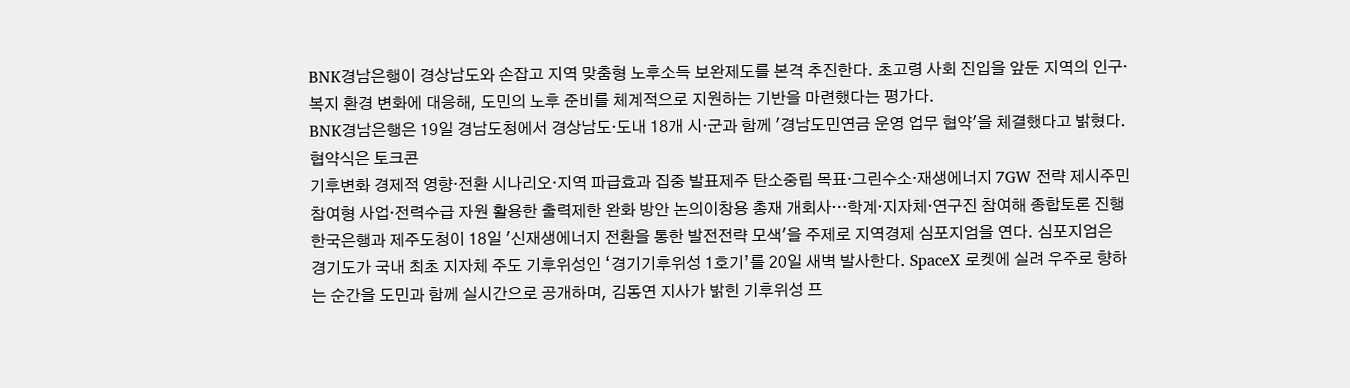BNK경남은행이 경상남도와 손잡고 지역 맞춤형 노후소득 보완제도를 본격 추진한다. 초고령 사회 진입을 앞둔 지역의 인구·복지 환경 변화에 대응해, 도민의 노후 준비를 체계적으로 지원하는 기반을 마련했다는 평가다.
BNK경남은행은 19일 경남도청에서 경상남도·도내 18개 시‧군과 함께 '경남도민연금 운영 업무 협약'을 체결했다고 밝혔다. 협약식은 토크콘
기후변화 경제적 영향·전환 시나리오·지역 파급효과 집중 발표제주 탄소중립 목표·그린수소·재생에너지 7GW 전략 제시주민참여형 사업·전력수급 자원 활용한 출력제한 완화 방안 논의이창용 총재 개회사…학계·지자체·연구진 참여해 종합토론 진행
한국은행과 제주도청이 18일 '신재생에너지 전환을 통한 발전전략 모색'을 주제로 지역경제 심포지엄을 연다. 심포지엄은
경기도가 국내 최초 지자체 주도 기후위성인 ‘경기기후위성 1호기’를 20일 새벽 발사한다. SpaceX 로켓에 실려 우주로 향하는 순간을 도민과 함께 실시간으로 공개하며, 김동연 지사가 밝힌 기후위성 프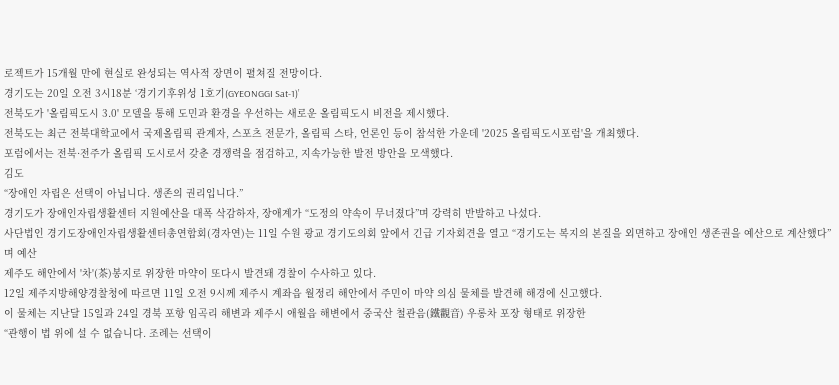로젝트가 15개월 만에 현실로 완성되는 역사적 장면이 펼쳐질 전망이다.
경기도는 20일 오전 3시18분 ‘경기기후위성 1호기(GYEONGGI Sat-1)’
전북도가 '올림픽도시 3.0' 모델을 통해 도민과 환경을 우선하는 새로운 올림픽도시 비전을 제시했다.
전북도는 최근 전북대학교에서 국제올림픽 관계자, 스포츠 전문가, 올림픽 스타, 언론인 등이 참석한 가운데 '2025 올림픽도시포럼'을 개최했다.
포럼에서는 전북·전주가 올림픽 도시로서 갖춘 경쟁력을 점검하고, 지속가능한 발전 방안을 모색했다.
김도
“장애인 자립은 선택이 아닙니다. 생존의 권리입니다.”
경기도가 장애인자립생활센터 지원예산을 대폭 삭감하자, 장애계가 “도정의 약속이 무너졌다”며 강력히 반발하고 나섰다.
사단법인 경기도장애인자립생활센터총연합회(경자연)는 11일 수원 광교 경기도의회 앞에서 긴급 기자회견을 열고 “경기도는 복지의 본질을 외면하고 장애인 생존권을 예산으로 계산했다”며 예산
제주도 해안에서 '차'(茶)봉지로 위장한 마약이 또다시 발견돼 경찰이 수사하고 있다.
12일 제주지방해양경찰청에 따르면 11일 오전 9시께 제주시 계좌읍 월정리 해안에서 주민이 마약 의심 물체를 발견해 해경에 신고했다.
이 물체는 지난달 15일과 24일 경북 포항 임곡리 해변과 제주시 애월읍 해변에서 중국산 철관음(鐵觀音) 우롱차 포장 형태로 위장한
“관행이 법 위에 설 수 없습니다. 조례는 선택이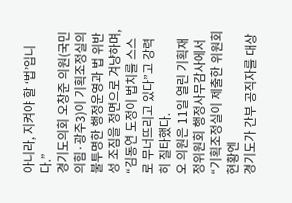아니라, 지켜야 할 ‘법’입니다.”
경기도의회 오창준 의원(국민의힘·광주3)이 기획조정실의 불투명한 행정운영과 법 위반성 조짐을 정면으로 겨냥하며, “김동연 도정이 법치를 스스로 무너뜨리고 있다”고 강력히 질타했다.
오 의원은 11일 열린 기획재정위원회 행정사무감사에서 “기획조정실이 제출한 위원회 현황엔
경기도가 간부 공직자를 대상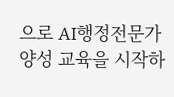으로 AI행정전문가 양성 교육을 시작하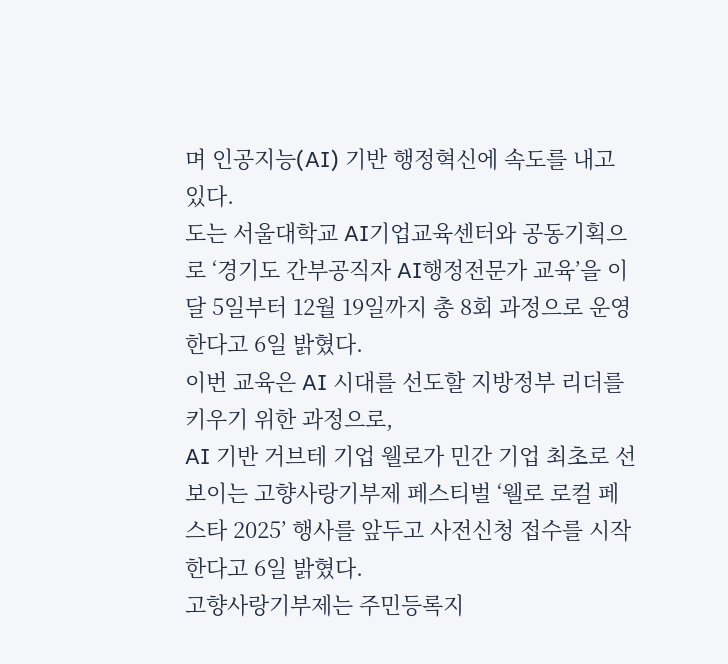며 인공지능(AI) 기반 행정혁신에 속도를 내고 있다.
도는 서울대학교 AI기업교육센터와 공동기획으로 ‘경기도 간부공직자 AI행정전문가 교육’을 이달 5일부터 12월 19일까지 총 8회 과정으로 운영한다고 6일 밝혔다.
이번 교육은 AI 시대를 선도할 지방정부 리더를 키우기 위한 과정으로,
AI 기반 거브테 기업 웰로가 민간 기업 최초로 선보이는 고향사랑기부제 페스티벌 ‘웰로 로컬 페스타 2025’ 행사를 앞두고 사전신청 접수를 시작한다고 6일 밝혔다.
고향사랑기부제는 주민등록지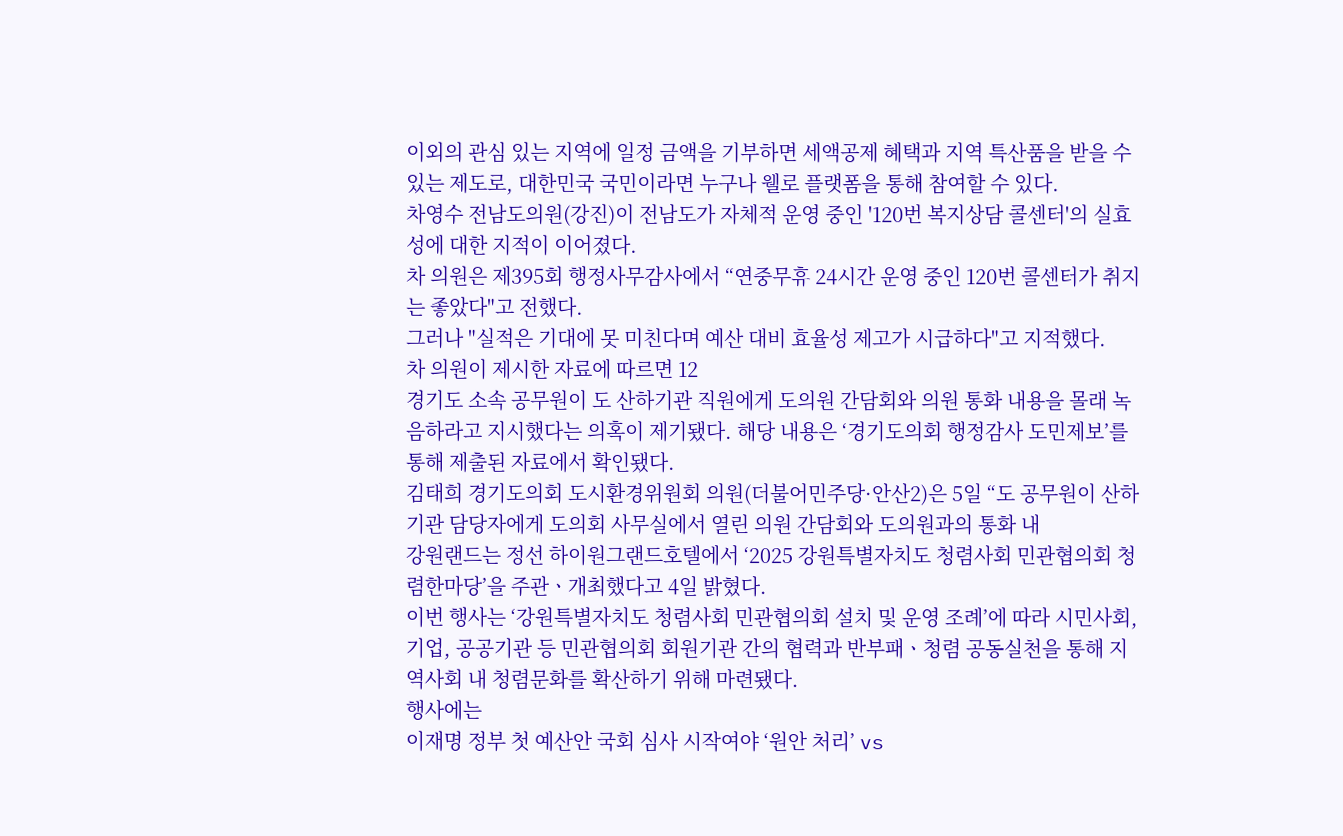이외의 관심 있는 지역에 일정 금액을 기부하면 세액공제 혜택과 지역 특산품을 받을 수 있는 제도로, 대한민국 국민이라면 누구나 웰로 플랫폼을 통해 참여할 수 있다.
차영수 전남도의원(강진)이 전남도가 자체적 운영 중인 '120번 복지상담 콜센터'의 실효성에 대한 지적이 이어졌다.
차 의원은 제395회 행정사무감사에서 “연중무휴 24시간 운영 중인 120번 콜센터가 취지는 좋았다"고 전했다.
그러나 "실적은 기대에 못 미친다며 예산 대비 효율성 제고가 시급하다"고 지적했다.
차 의원이 제시한 자료에 따르면 12
경기도 소속 공무원이 도 산하기관 직원에게 도의원 간담회와 의원 통화 내용을 몰래 녹음하라고 지시했다는 의혹이 제기됐다. 해당 내용은 ‘경기도의회 행정감사 도민제보’를 통해 제출된 자료에서 확인됐다.
김태희 경기도의회 도시환경위원회 의원(더불어민주당·안산2)은 5일 “도 공무원이 산하기관 담당자에게 도의회 사무실에서 열린 의원 간담회와 도의원과의 통화 내
강원랜드는 정선 하이원그랜드호텔에서 ‘2025 강원특별자치도 청렴사회 민관협의회 청렴한마당’을 주관ㆍ개최했다고 4일 밝혔다.
이번 행사는 ‘강원특별자치도 청렴사회 민관협의회 설치 및 운영 조례’에 따라 시민사회, 기업, 공공기관 등 민관협의회 회원기관 간의 협력과 반부패ㆍ청렴 공동실천을 통해 지역사회 내 청렴문화를 확산하기 위해 마련됐다.
행사에는
이재명 정부 첫 예산안 국회 심사 시작여야 ‘원안 처리’ vs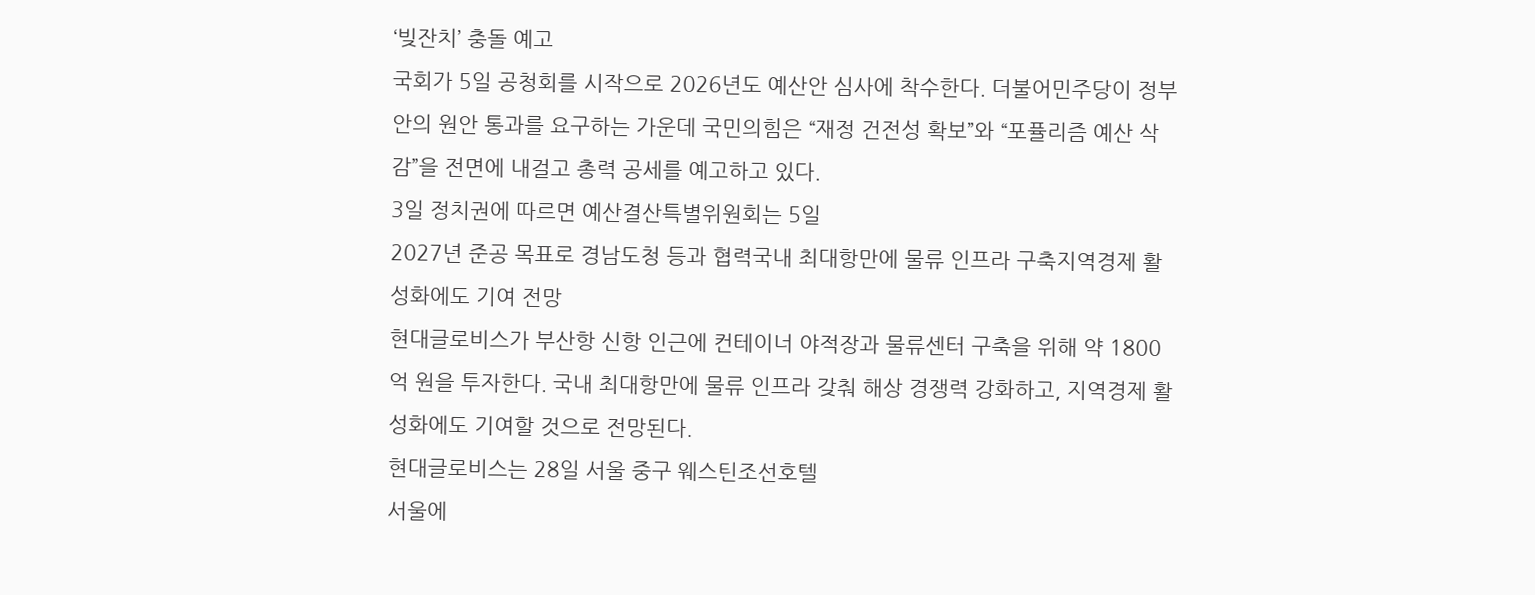‘빚잔치’ 충돌 예고
국회가 5일 공청회를 시작으로 2026년도 예산안 심사에 착수한다. 더불어민주당이 정부안의 원안 통과를 요구하는 가운데 국민의힘은 “재정 건전성 확보”와 “포퓰리즘 예산 삭감”을 전면에 내걸고 총력 공세를 예고하고 있다.
3일 정치권에 따르면 예산결산특별위원회는 5일
2027년 준공 목표로 경남도청 등과 협력국내 최대항만에 물류 인프라 구축지역경제 활성화에도 기여 전망
현대글로비스가 부산항 신항 인근에 컨테이너 야적장과 물류센터 구축을 위해 약 1800억 원을 투자한다. 국내 최대항만에 물류 인프라 갖춰 해상 경쟁력 강화하고, 지역경제 활성화에도 기여할 것으로 전망된다.
현대글로비스는 28일 서울 중구 웨스틴조선호텔
서울에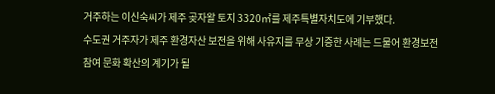거주하는 이신숙씨가 제주 곶자왈 토지 3320㎡를 제주특별자치도에 기부했다.
수도권 거주자가 제주 환경자산 보전을 위해 사유지를 무상 기증한 사례는 드물어 환경보전 참여 문화 확산의 계기가 될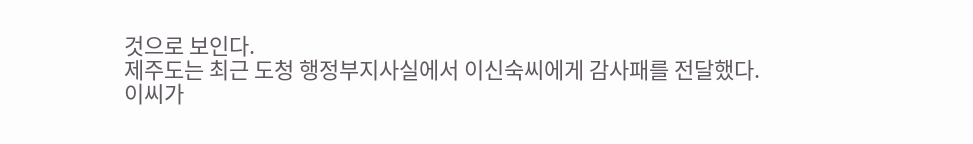것으로 보인다.
제주도는 최근 도청 행정부지사실에서 이신숙씨에게 감사패를 전달했다.
이씨가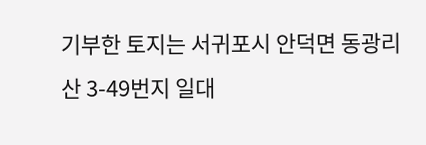기부한 토지는 서귀포시 안덕면 동광리 산 3-49번지 일대